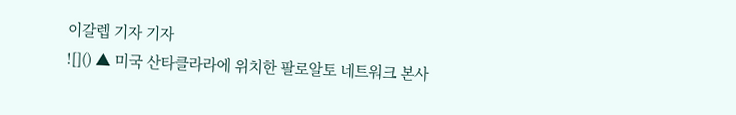이갈렙 기자 기자
![]() ▲ 미국 산타클라라에 위치한 팔로알토 네트워크 본사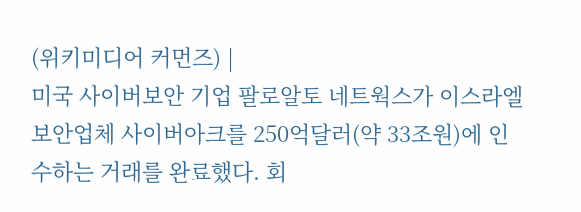(위키미디어 커먼즈) |
미국 사이버보안 기업 팔로알토 네트웍스가 이스라엘 보안업체 사이버아크를 250억달러(약 33조원)에 인수하는 거래를 완료했다. 회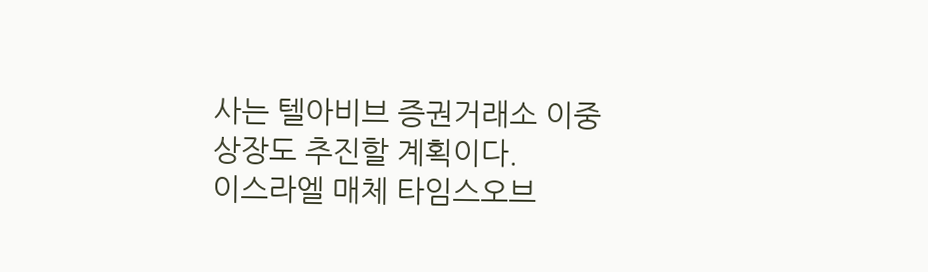사는 텔아비브 증권거래소 이중상장도 추진할 계획이다.
이스라엘 매체 타임스오브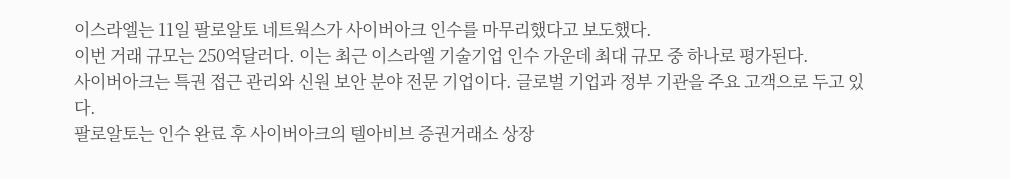이스라엘는 11일 팔로알토 네트웍스가 사이버아크 인수를 마무리했다고 보도했다.
이번 거래 규모는 250억달러다. 이는 최근 이스라엘 기술기업 인수 가운데 최대 규모 중 하나로 평가된다.
사이버아크는 특권 접근 관리와 신원 보안 분야 전문 기업이다. 글로벌 기업과 정부 기관을 주요 고객으로 두고 있다.
팔로알토는 인수 완료 후 사이버아크의 텔아비브 증권거래소 상장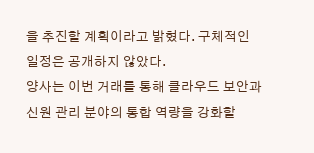을 추진할 계획이라고 밝혔다. 구체적인 일정은 공개하지 않았다.
양사는 이번 거래를 통해 클라우드 보안과 신원 관리 분야의 통합 역량을 강화할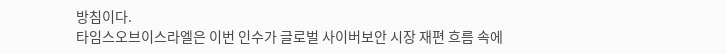방침이다.
타임스오브이스라엘은 이번 인수가 글로벌 사이버보안 시장 재편 흐름 속에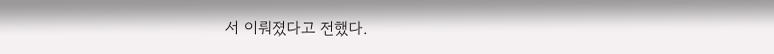서 이뤄졌다고 전했다.